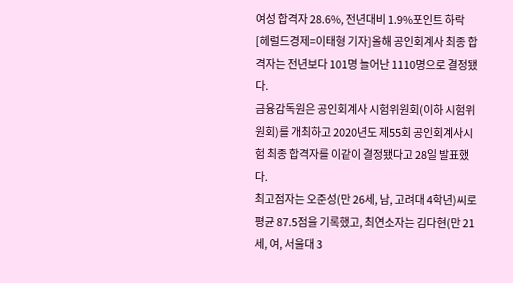여성 합격자 28.6%, 전년대비 1.9%포인트 하락
[헤럴드경제=이태형 기자]올해 공인회계사 최종 합격자는 전년보다 101명 늘어난 1110명으로 결정됐다.
금융감독원은 공인회계사 시험위원회(이하 시험위원회)를 개최하고 2020년도 제55회 공인회계사시험 최종 합격자를 이같이 결정됐다고 28일 발표했다.
최고점자는 오준성(만 26세, 남, 고려대 4학년)씨로 평균 87.5점을 기록했고, 최연소자는 김다현(만 21세, 여, 서울대 3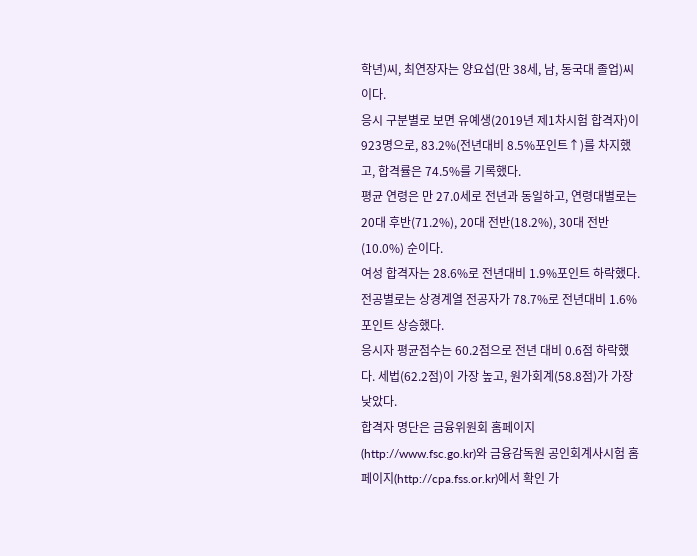학년)씨, 최연장자는 양요섭(만 38세, 남, 동국대 졸업)씨이다.
응시 구분별로 보면 유예생(2019년 제1차시험 합격자)이 923명으로, 83.2%(전년대비 8.5%포인트↑)를 차지했고, 합격률은 74.5%를 기록했다.
평균 연령은 만 27.0세로 전년과 동일하고, 연령대별로는 20대 후반(71.2%), 20대 전반(18.2%), 30대 전반(10.0%) 순이다.
여성 합격자는 28.6%로 전년대비 1.9%포인트 하락했다. 전공별로는 상경계열 전공자가 78.7%로 전년대비 1.6%포인트 상승했다.
응시자 평균점수는 60.2점으로 전년 대비 0.6점 하락했다. 세법(62.2점)이 가장 높고, 원가회계(58.8점)가 가장 낮았다.
합격자 명단은 금융위원회 홈페이지(http://www.fsc.go.kr)와 금융감독원 공인회계사시험 홈페이지(http://cpa.fss.or.kr)에서 확인 가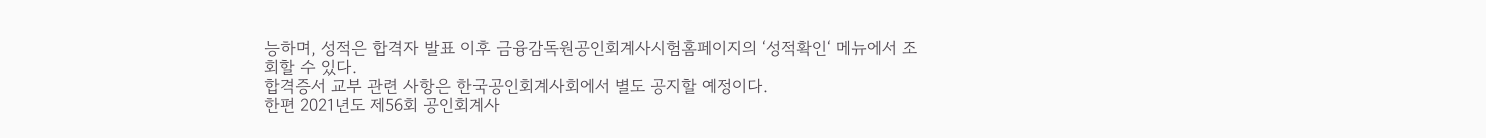능하며, 성적은 합격자 발표 이후 금융감독원공인회계사시험홈페이지의 ‘성적확인‘ 메뉴에서 조회할 수 있다.
합격증서 교부 관련 사항은 한국공인회계사회에서 별도 공지할 예정이다.
한편 2021년도 제56회 공인회계사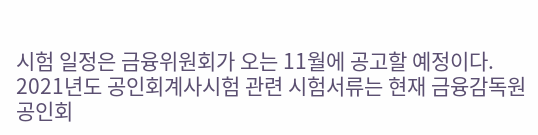시험 일정은 금융위원회가 오는 11월에 공고할 예정이다. 2021년도 공인회계사시험 관련 시험서류는 현재 금융감독원 공인회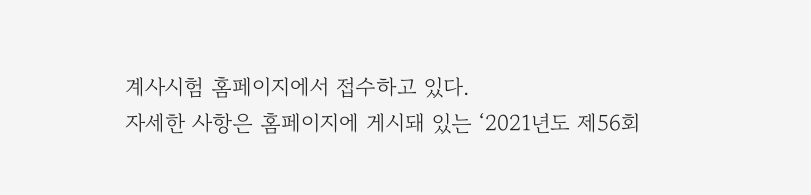계사시험 홈페이지에서 접수하고 있다.
자세한 사항은 홈페이지에 게시돼 있는 ‘2021년도 제56회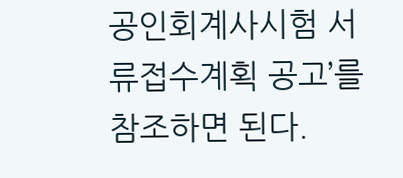공인회계사시험 서류접수계획 공고’를 참조하면 된다.